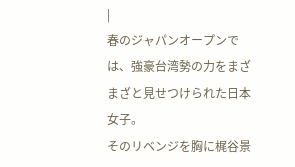|
春のジャパンオープンでは、強豪台湾勢の力をまざまざと見せつけられた日本女子。
そのリベンジを胸に梶谷景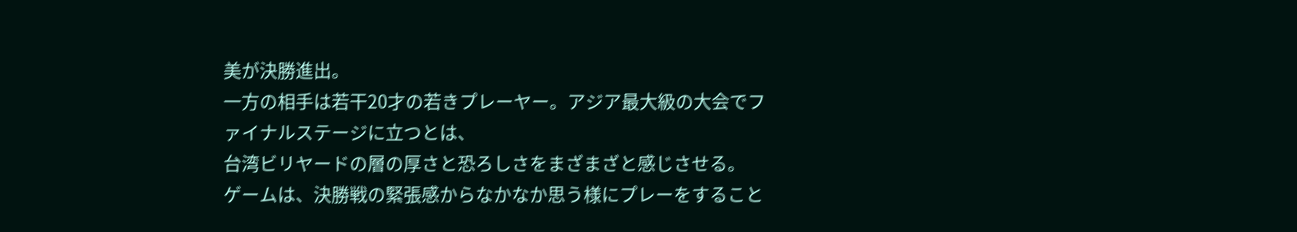美が決勝進出。
一方の相手は若干20才の若きプレーヤー。アジア最大級の大会でファイナルステージに立つとは、
台湾ビリヤードの層の厚さと恐ろしさをまざまざと感じさせる。
ゲームは、決勝戦の緊張感からなかなか思う様にプレーをすること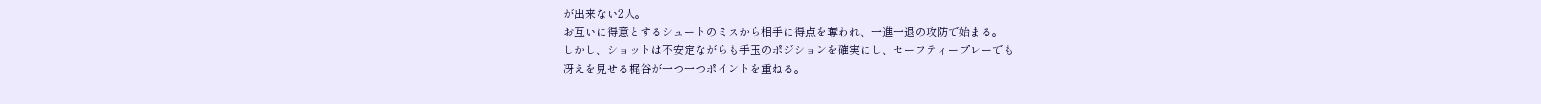が出来ない2人。
お互いに得意とするシュートのミスから相手に得点を奪われ、一進一退の攻防で始まる。
しかし、ショットは不安定ながらも手玉のポジションを確実にし、セーフティープレーでも
冴えを見せる梶谷が一つ一つポイントを重ねる。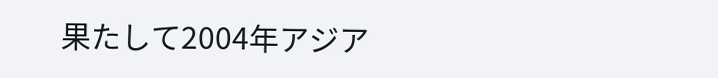果たして2004年アジア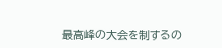最高峰の大会を制するの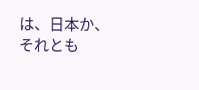は、日本か、それとも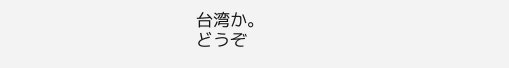台湾か。
どうぞ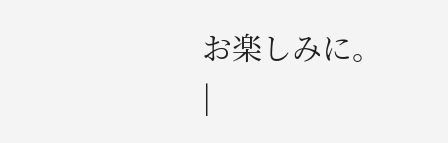お楽しみに。
|